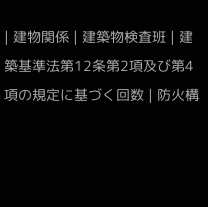| 建物関係 | 建築物検査班 | 建築基準法第12条第2項及び第4項の規定に基づく回数 | 防火構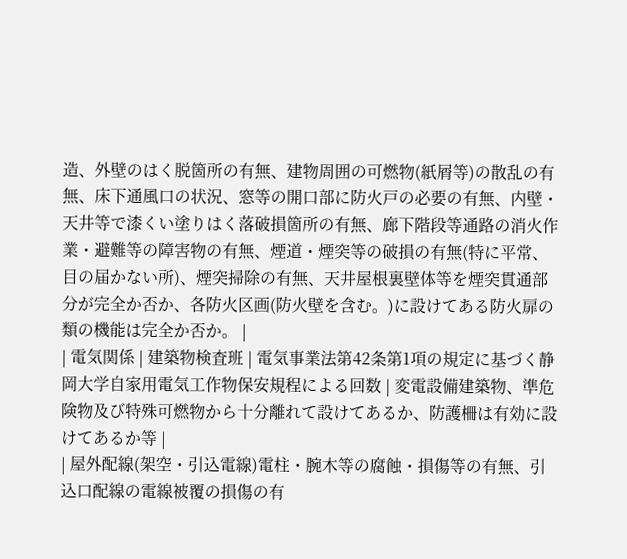造、外壁のはく脱箇所の有無、建物周囲の可燃物(紙屑等)の散乱の有無、床下通風口の状況、窓等の開口部に防火戸の必要の有無、内壁・天井等で漆くい塗りはく落破損箇所の有無、廊下階段等通路の消火作業・避難等の障害物の有無、煙道・煙突等の破損の有無(特に平常、目の届かない所)、煙突掃除の有無、天井屋根裏壁体等を煙突貫通部分が完全か否か、各防火区画(防火壁を含む。)に設けてある防火扉の類の機能は完全か否か。 |
| 電気関係 | 建築物検査班 | 電気事業法第42条第1項の規定に基づく静岡大学自家用電気工作物保安規程による回数 | 変電設備建築物、準危険物及び特殊可燃物から十分離れて設けてあるか、防護柵は有効に設けてあるか等 |
| 屋外配線(架空・引込電線)電柱・腕木等の腐蝕・損傷等の有無、引込口配線の電線被覆の損傷の有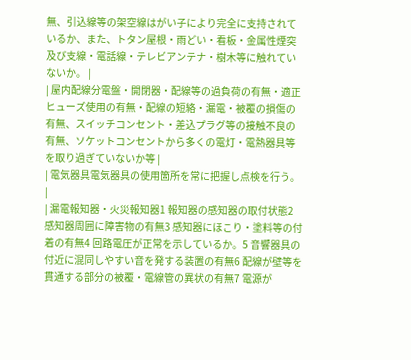無、引込線等の架空線はがい子により完全に支持されているか、また、トタン屋根・雨どい・看板・金属性煙突及び支線・電話線・テレビアンテナ・樹木等に触れていないか。 |
| 屋内配線分電盤・開閉器・配線等の過負荷の有無・適正ヒューズ使用の有無・配線の短絡・漏電・被覆の損傷の有無、スイッチコンセント・差込プラグ等の接触不良の有無、ソケットコンセントから多くの電灯・電熱器具等を取り過ぎていないか等 |
| 電気器具電気器具の使用箇所を常に把握し点検を行う。 |
| 漏電報知器・火災報知器1 報知器の感知器の取付状態2 感知器周囲に障害物の有無3 感知器にほこり・塗料等の付着の有無4 回路電圧が正常を示しているか。5 音響器具の付近に混同しやすい音を発する装置の有無6 配線が壁等を貫通する部分の被覆・電線管の異状の有無7 電源が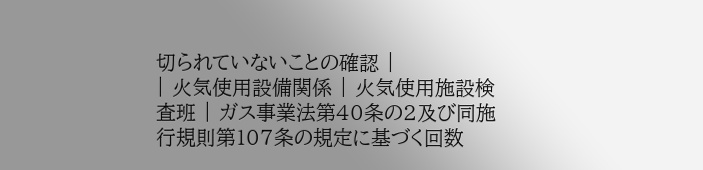切られていないことの確認 |
| 火気使用設備関係 | 火気使用施設検査班 | ガス事業法第40条の2及び同施行規則第107条の規定に基づく回数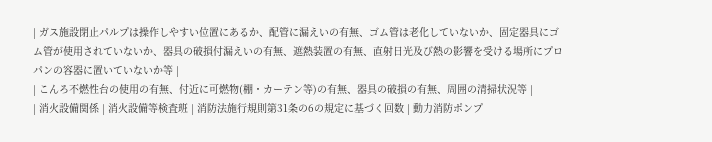| ガス施設閉止パルプは操作しやすい位置にあるか、配管に漏えいの有無、ゴム管は老化していないか、固定器具にゴム管が使用されていないか、器具の破損付漏えいの有無、遮熱装置の有無、直射日光及び熱の影響を受ける場所にプロパンの容器に置いていないか等 |
| こんろ不燃性台の使用の有無、付近に可燃物(棚・カーテン等)の有無、器具の破損の有無、周囲の清掃状況等 |
| 消火設備関係 | 消火設備等検査班 | 消防法施行規則第31条の6の規定に基づく回数 | 動力消防ポンプ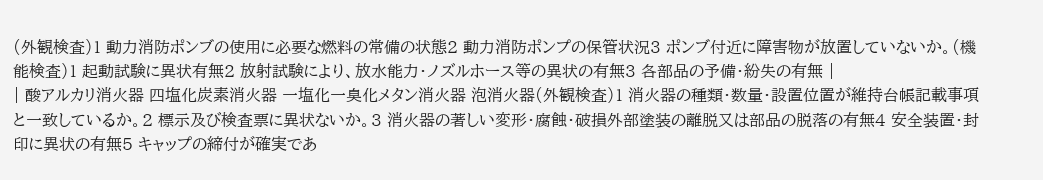(外観検査)1 動力消防ポンブの使用に必要な燃料の常備の状態2 動力消防ポンプの保管状況3 ポンブ付近に障害物が放置していないか。(機能検査)1 起動試験に異状有無2 放射試験により、放水能力・ノズルホース等の異状の有無3 各部品の予備・紛失の有無 |
| 酸アルカリ消火器 四塩化炭素消火器 一塩化一臭化メタン消火器 泡消火器(外観検査)1 消火器の種類・数量・設置位置が維持台帳記載事項と一致しているか。2 標示及び検査票に異状ないか。3 消火器の著しい変形・腐蝕・破損外部塗装の離脱又は部品の脱落の有無4 安全装置・封印に異状の有無5 キャップの締付が確実であ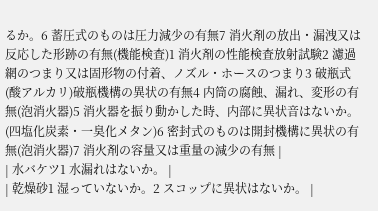るか。6 蓄圧式のものは圧力減少の有無7 消火剤の放出・漏洩又は反応した形跡の有無(機能検査)1 消火剤の性能検査放射試験2 濾過網のつまり又は固形物の付着、ノズル・ホースのつまり3 破瓶式(酸アルカリ)破瓶機構の異状の有無4 内筒の腐蝕、漏れ、変形の有無(泡消火器)5 消火器を振り動かした時、内部に異状音はないか。(四塩化炭素・一臭化メタン)6 密封式のものは開封機構に異状の有無(泡消火器)7 消火剤の容量又は重量の減少の有無 |
| 水バケツ1 水漏れはないか。 |
| 乾燥砂1 湿っていないか。2 スコップに異状はないか。 |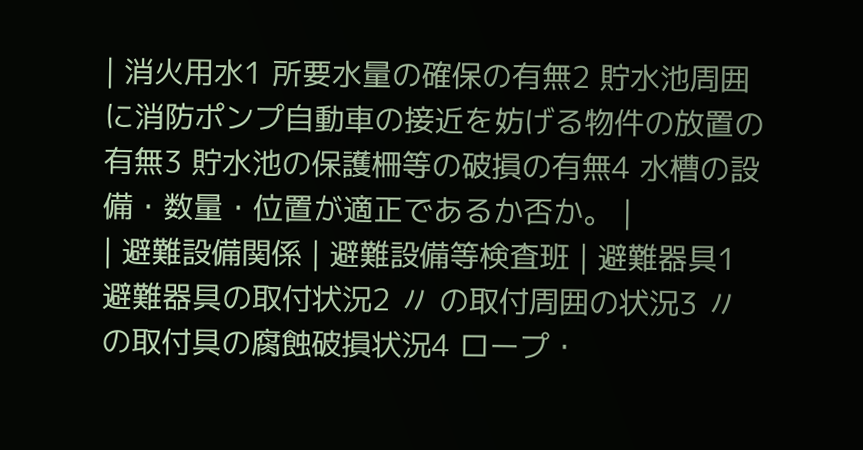| 消火用水1 所要水量の確保の有無2 貯水池周囲に消防ポンプ自動車の接近を妨げる物件の放置の有無3 貯水池の保護柵等の破損の有無4 水槽の設備・数量・位置が適正であるか否か。 |
| 避難設備関係 | 避難設備等検査班 | 避難器具1 避難器具の取付状況2 〃 の取付周囲の状況3 〃 の取付具の腐蝕破損状況4 ロープ・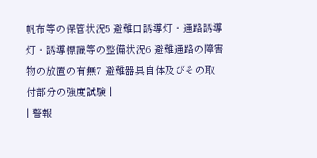帆布等の保管状況5 避難口誘導灯・通路誘導灯・誘導標識等の整備状況6 避難通路の障害物の放置の有無7 避難器具自体及びその取付部分の強度試験 |
| 警報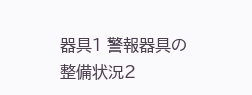器具1 警報器具の整備状況2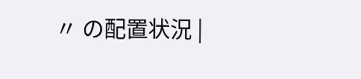〃 の配置状況 |